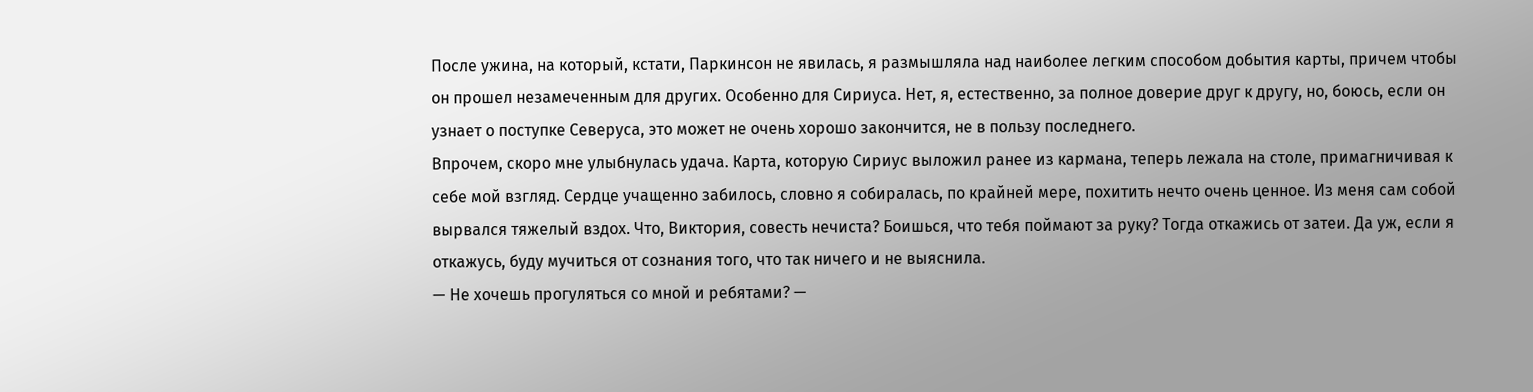После ужина, на который, кстати, Паркинсон не явилась, я размышляла над наиболее легким способом добытия карты, причем чтобы он прошел незамеченным для других. Особенно для Сириуса. Нет, я, естественно, за полное доверие друг к другу, но, боюсь, если он узнает о поступке Северуса, это может не очень хорошо закончится, не в пользу последнего.
Впрочем, скоро мне улыбнулась удача. Карта, которую Сириус выложил ранее из кармана, теперь лежала на столе, примагничивая к себе мой взгляд. Сердце учащенно забилось, словно я собиралась, по крайней мере, похитить нечто очень ценное. Из меня сам собой вырвался тяжелый вздох. Что, Виктория, совесть нечиста? Боишься, что тебя поймают за руку? Тогда откажись от затеи. Да уж, если я откажусь, буду мучиться от сознания того, что так ничего и не выяснила.
— Не хочешь прогуляться со мной и ребятами? —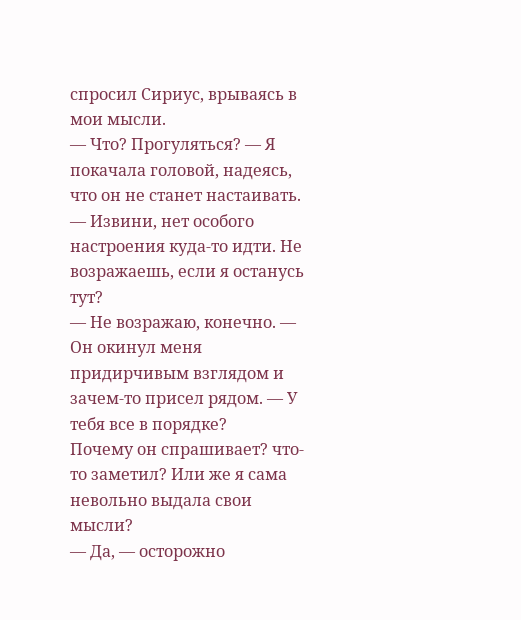спросил Сириус, врываясь в мои мысли.
— Что? Прогуляться? — Я покачала головой, надеясь, что он не станет настаивать. — Извини, нет особого настроения куда-то идти. Не возражаешь, если я останусь тут?
— Не возражаю, конечно. — Он окинул меня придирчивым взглядом и зачем-то присел рядом. — У тебя все в порядке?
Почему он спрашивает? что-то заметил? Или же я сама невольно выдала свои мысли?
— Да, — осторожно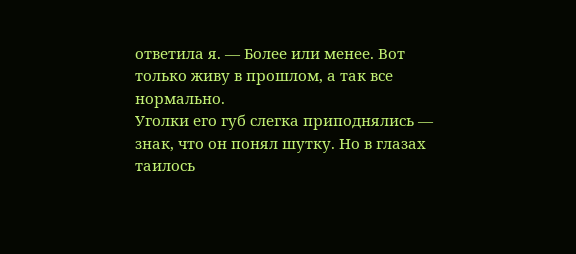ответила я. — Более или менее. Вот только живу в прошлом, а так все нормально.
Уголки его губ слегка приподнялись — знак, что он понял шутку. Но в глазах таилось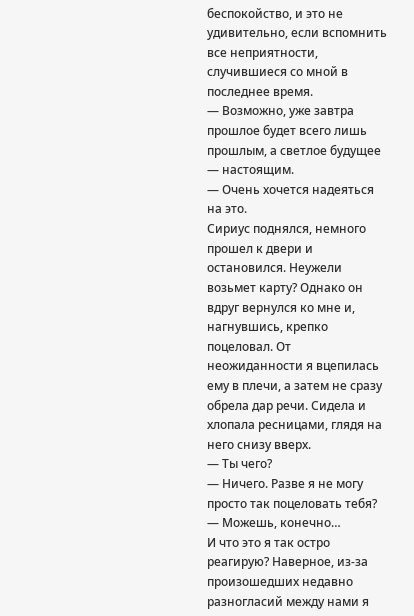беспокойство, и это не удивительно, если вспомнить все неприятности, случившиеся со мной в последнее время.
— Возможно, уже завтра прошлое будет всего лишь прошлым, а светлое будущее — настоящим.
— Очень хочется надеяться на это.
Сириус поднялся, немного прошел к двери и остановился. Неужели возьмет карту? Однако он вдруг вернулся ко мне и, нагнувшись, крепко поцеловал. От неожиданности я вцепилась ему в плечи, а затем не сразу обрела дар речи. Сидела и хлопала ресницами, глядя на него снизу вверх.
— Ты чего?
— Ничего. Разве я не могу просто так поцеловать тебя?
— Можешь, конечно…
И что это я так остро реагирую? Наверное, из-за произошедших недавно разногласий между нами я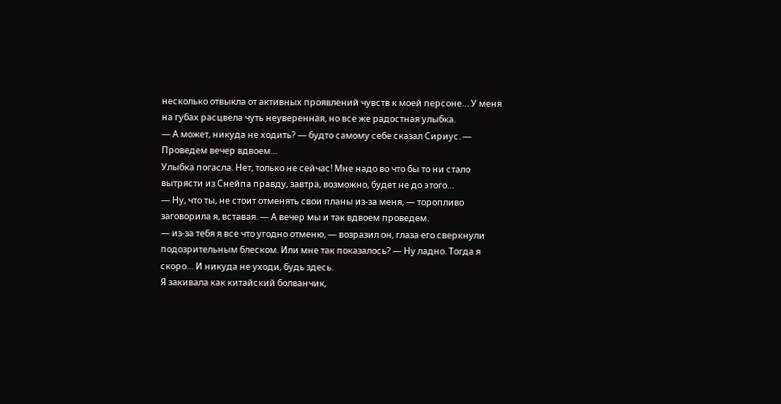несколько отвыкла от активных проявлений чувств к моей персоне… У меня на губах расцвела чуть неуверенная, но все же радостная улыбка.
— А может, никуда не ходить? — будто самому себе сказал Сириус. — Проведем вечер вдвоем…
Улыбка погасла. Нет, только не сейчас! Мне надо во что бы то ни стало вытрясти из Снейпа правду, завтра, возможно, будет не до этого…
— Ну, что ты, не стоит отменять свои планы из-за меня, — торопливо заговорила я, вставая. — А вечер мы и так вдвоем проведем.
— из-за тебя я все что угодно отменю, — возразил он, глаза его сверкнули подозрительным блеском. Или мне так показалось? — Ну ладно. Тогда я скоро… И никуда не уходи, будь здесь.
Я закивала как китайский болванчик,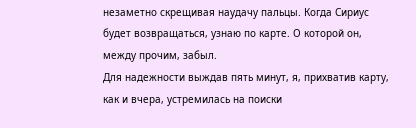незаметно скрещивая наудачу пальцы. Когда Сириус будет возвращаться, узнаю по карте. О которой он, между прочим, забыл.
Для надежности выждав пять минут, я, прихватив карту, как и вчера, устремилась на поиски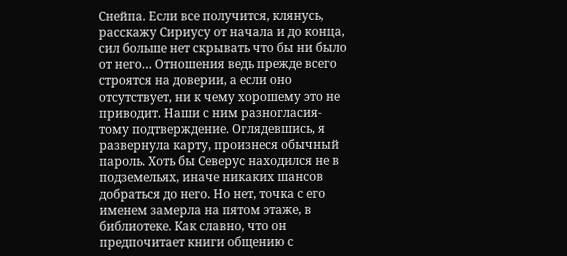Снейпа. Если все получится, клянусь, расскажу Сириусу от начала и до конца, сил больше нет скрывать что бы ни было от него… Отношения ведь прежде всего строятся на доверии, а если оно отсутствует, ни к чему хорошему это не приводит. Наши с ним разногласия-тому подтверждение. Оглядевшись, я развернула карту, произнеся обычный пароль. Хоть бы Северус находился не в подземельях, иначе никаких шансов добраться до него. Но нет, точка с его именем замерла на пятом этаже, в библиотеке. Как славно, что он предпочитает книги общению с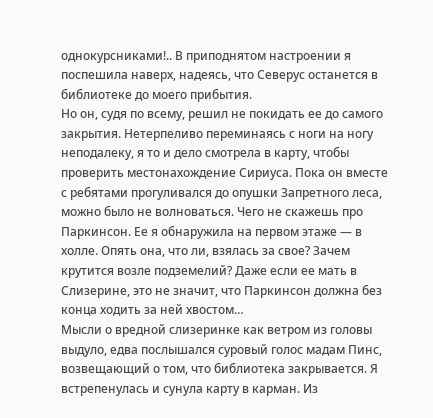однокурсниками!.. В приподнятом настроении я поспешила наверх, надеясь, что Северус останется в библиотеке до моего прибытия.
Но он, судя по всему, решил не покидать ее до самого закрытия. Нетерпеливо переминаясь с ноги на ногу неподалеку, я то и дело смотрела в карту, чтобы проверить местонахождение Сириуса. Пока он вместе с ребятами прогуливался до опушки Запретного леса, можно было не волноваться. Чего не скажешь про Паркинсон. Ее я обнаружила на первом этаже — в холле. Опять она, что ли, взялась за свое? Зачем крутится возле подземелий? Даже если ее мать в Слизерине, это не значит, что Паркинсон должна без конца ходить за ней хвостом…
Мысли о вредной слизеринке как ветром из головы выдуло, едва послышался суровый голос мадам Пинс, возвещающий о том, что библиотека закрывается. Я встрепенулась и сунула карту в карман. Из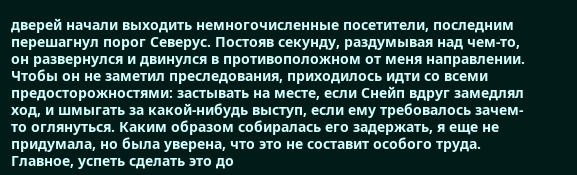дверей начали выходить немногочисленные посетители, последним перешагнул порог Северус. Постояв секунду, раздумывая над чем-то, он развернулся и двинулся в противоположном от меня направлении. Чтобы он не заметил преследования, приходилось идти со всеми предосторожностями: застывать на месте, если Снейп вдруг замедлял ход, и шмыгать за какой-нибудь выступ, если ему требовалось зачем-то оглянуться. Каким образом собиралась его задержать, я еще не придумала, но была уверена, что это не составит особого труда. Главное, успеть сделать это до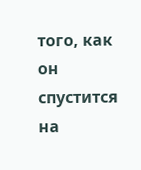того, как он спустится на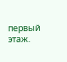первый этаж.